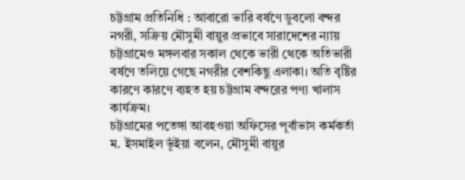চট্টগ্রাম প্রতিনিধি : আবারো ভারি বর্ষণে ডুবলো বন্দর নগরী, সক্রিয় মৌসুমী বায়ুর প্রভাবে সারাদেশের ন্যায় চট্টগ্রামেও মঙ্গলবার সকাল থেকে ভারী থেকে অতিভারী বর্ষণে তলিয়ে গেছে নগরীর বেশকিছু এলাকা। অতি বৃষ্টির কারণে কারণে ব্যহত হয় চট্টগ্রাম বন্দরের পণ্য খালাস কার্যক্রম।
চট্টগ্রামের পতেঙ্গা আবহওয়া অফিসের পূর্বাভাস কর্মকর্তা ম. ইসমাইল ভূঁইয়া বলেন, মৌসুমী বায়ুর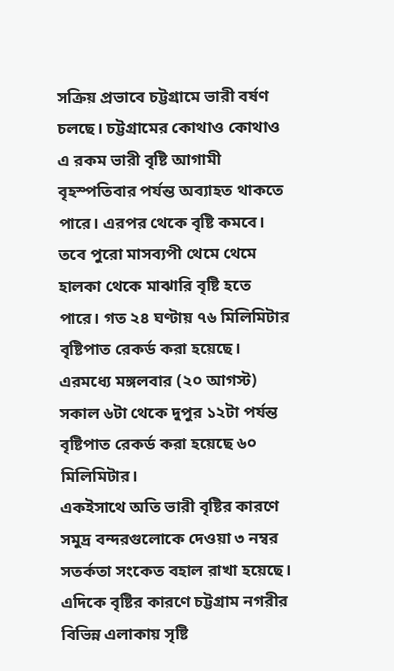সক্রিয় প্রভাবে চট্টগ্রামে ভারী বর্ষণ চলছে। চট্টগ্রামের কোথাও কোথাও এ রকম ভারী বৃষ্টি আগামী বৃহস্পতিবার পর্যন্ত অব্যাহত থাকতে পারে। এরপর থেকে বৃষ্টি কমবে। তবে পুরো মাসব্যপী থেমে থেমে হালকা থেকে মাঝারি বৃষ্টি হতে পারে। গত ২৪ ঘণ্টায় ৭৬ মিলিমিটার বৃষ্টিপাত রেকর্ড করা হয়েছে। এরমধ্যে মঙ্গলবার (২০ আগস্ট) সকাল ৬টা থেকে দুপুর ১২টা পর্যন্ত বৃষ্টিপাত রেকর্ড করা হয়েছে ৬০ মিলিমিটার।
একইসাথে অতি ভারী বৃষ্টির কারণে সমুদ্র বন্দরগুলোকে দেওয়া ৩ নম্বর সতর্কতা সংকেত বহাল রাখা হয়েছে।
এদিকে বৃষ্টির কারণে চট্টগ্রাম নগরীর বিভিন্ন এলাকায় সৃষ্টি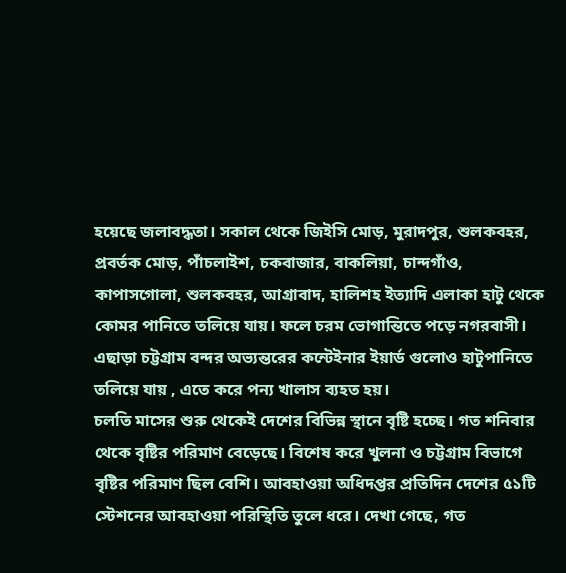হয়েছে জলাবদ্ধতা। সকাল থেকে জিইসি মোড়, মুরাদপুর, শুলকবহর, প্রবর্তক মোড়, পাঁচলাইশ, চকবাজার, বাকলিয়া, চান্দগাঁও, কাপাসগোলা, শুলকবহর, আগ্রাবাদ, হালিশহ ইত্যাদি এলাকা হাটু থেকে কোমর পানিতে তলিয়ে যায়। ফলে চরম ভোগান্তিতে পড়ে নগরবাসী। এছাড়া চট্টগ্রাম বন্দর অভ্যন্তরের কন্টেইনার ইয়ার্ড গুলোও হাটুপানিতে তলিয়ে যায় , এতে করে পন্য খালাস ব্যহত হয়।
চলতি মাসের শুরু থেকেই দেশের বিভিন্ন স্থানে বৃষ্টি হচ্ছে। গত শনিবার থেকে বৃষ্টির পরিমাণ বেড়েছে। বিশেষ করে খুলনা ও চট্টগ্রাম বিভাগে বৃষ্টির পরিমাণ ছিল বেশি। আবহাওয়া অধিদপ্তর প্রতিদিন দেশের ৫১টি স্টেশনের আবহাওয়া পরিস্থিতি তুলে ধরে। দেখা গেছে, গত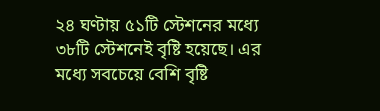২৪ ঘণ্টায় ৫১টি স্টেশনের মধ্যে ৩৮টি স্টেশনেই বৃষ্টি হয়েছে। এর মধ্যে সবচেয়ে বেশি বৃষ্টি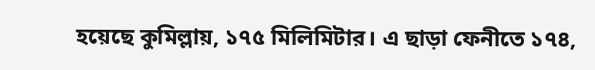হয়েছে কুমিল্লায়, ১৭৫ মিলিমিটার। এ ছাড়া ফেনীতে ১৭৪,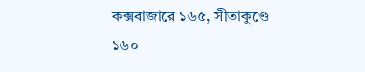কক্সবাজারে ১৬৫, সীতাকুণ্ডে ১৬০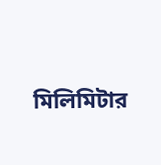মিলিমিটার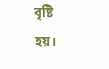বৃষ্টি হয়।